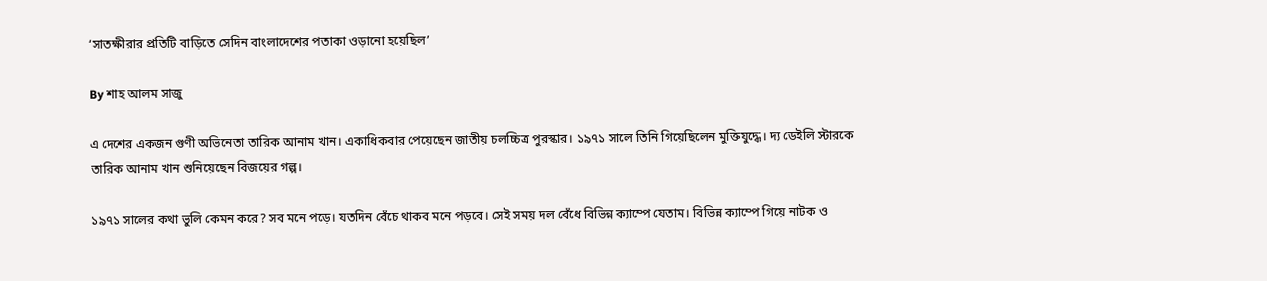‘সাতক্ষীরার প্রতিটি বাড়িতে সেদিন বাংলাদেশের পতাকা ওড়ানো হয়েছিল’

By শাহ আলম সাজু

এ দেশের একজন গুণী অভিনেতা তারিক আনাম খান। একাধিকবার পেয়েছেন জাতীয় চলচ্চিত্র পুরস্কার। ১৯৭১ সালে তিনি গিয়েছিলেন মুক্তিযুদ্ধে। দ্য ডেইলি স্টারকে তারিক আনাম খান শুনিয়েছেন বিজয়ের গল্প।

১৯৭১ সালের কথা ভুলি কেমন করে? সব মনে পড়ে। যতদিন বেঁচে থাকব মনে পড়বে। সেই সময় দল বেঁধে বিভিন্ন ক্যাম্পে যেতাম। বিভিন্ন ক্যাম্পে গিয়ে নাটক ও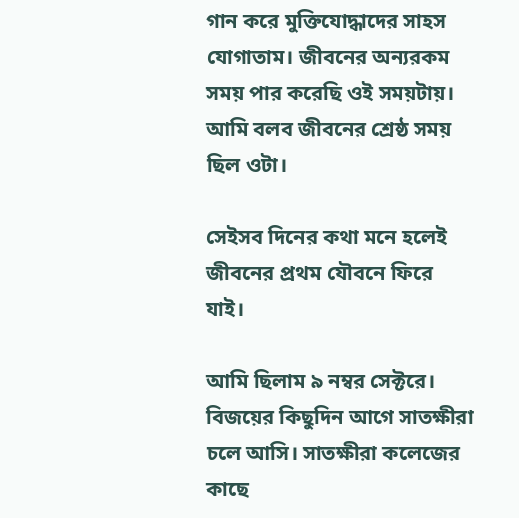গান করে মুক্তিযোদ্ধাদের সাহস যোগাতাম। জীবনের অন্যরকম সময় পার করেছি ওই সময়টায়। আমি বলব জীবনের শ্রেষ্ঠ সময় ছিল ওটা।

সেইসব দিনের কথা মনে হলেই জীবনের প্রথম যৌবনে ফিরে যাই।

আমি ছিলাম ৯ নম্বর সেক্টরে। বিজয়ের কিছুদিন আগে সাতক্ষীরা চলে আসি। সাতক্ষীরা কলেজের কাছে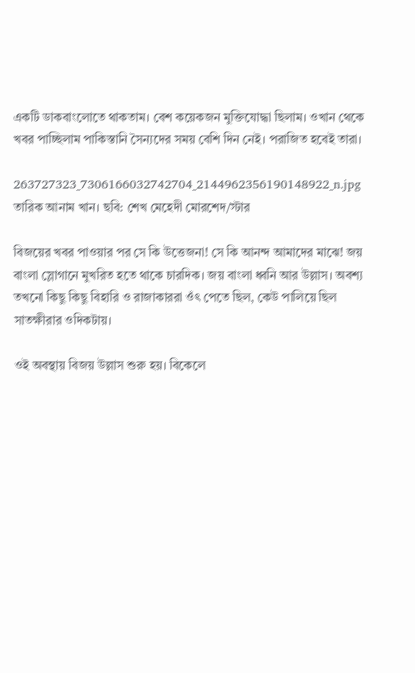একটি ডাকবাংলোতে থাকতাম। বেশ কয়েকজন মুক্তিযোদ্ধা ছিলাম। ওখান থেকে খবর পাচ্ছিলাম পাকিস্তানি সৈন্যদের সময় বেশি দিন নেই। পরাজিত হবেই তারা।

263727323_7306166032742704_2144962356190148922_n.jpg
তারিক আনাম খান। ছবি: শেখ মেহেদী মোরশেদ/স্টার

বিজয়ের খবর পাওয়ার পর সে কি উত্তেজনা! সে কি আনন্দ আমাদের মাঝে! জয় বাংলা স্লোগানে মুখরিত হতে থাকে চারদিক। জয় বাংলা ধ্বনি আর উল্লাস। অবশ্য তখনো কিছু কিছু বিহারি ও রাজাকাররা ওঁৎ পেতে ছিল, কেউ পালিয়ে ছিল সাতক্ষীরার ওদিকটায়।

ওই অবস্থায় বিজয় উল্লাস শুরু হয়। বিকেলে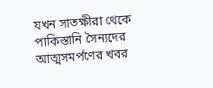যখন সাতক্ষীরা থেকে পাকিস্তানি সৈন্যদের আত্মসমর্পণের খবর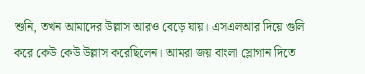শুনি, তখন আমাদের উল্লাস আরও বেড়ে যায়। এসএলআর দিয়ে গুলি করে কেউ কেউ উল্লাস করেছিলেন। আমরা জয় বাংলা স্লোগান দিতে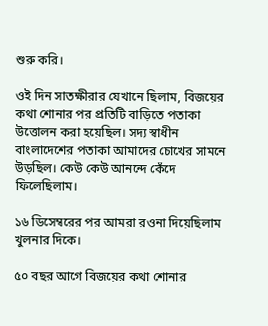শুরু করি।

ওই দিন সাতক্ষীরার যেখানে ছিলাম, বিজয়ের কথা শোনার পর প্রতিটি বাড়িতে পতাকা উত্তোলন করা হয়েছিল। সদ্য স্বাধীন বাংলাদেশের পতাকা আমাদের চোখের সামনে উড়ছিল। কেউ কেউ আনন্দে কেঁদে ফিলেছিলাম।

১৬ ডিসেম্বরের পর আমরা রওনা দিয়েছিলাম খুলনার দিকে।

৫০ বছর আগে বিজয়ের কথা শোনার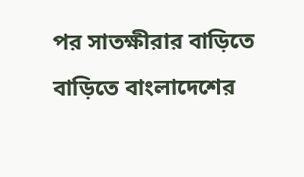পর সাতক্ষীরার বাড়িতে বাড়িতে বাংলাদেশের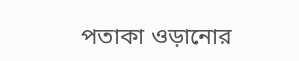পতাকা ওড়ানোর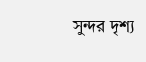সুন্দর দৃশ্য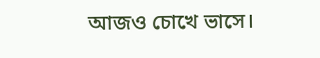আজও চোখে ভাসে।